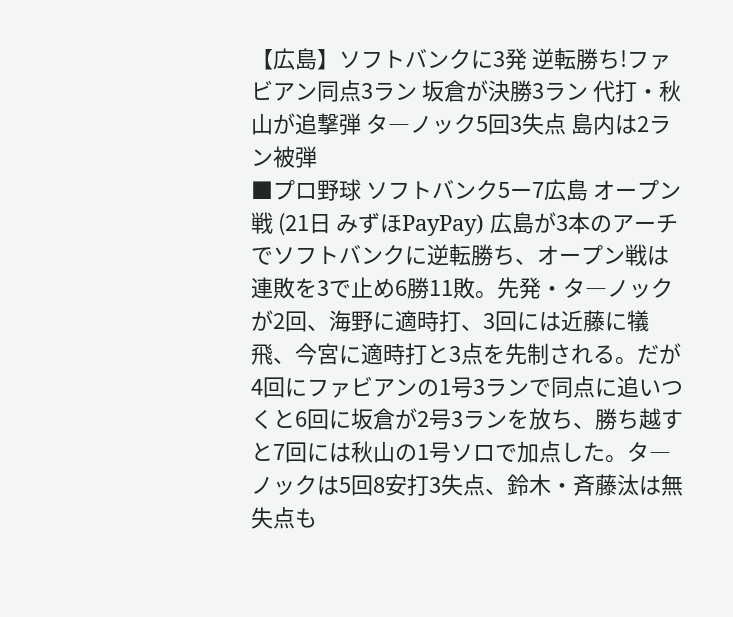【広島】ソフトバンクに3発 逆転勝ち!ファビアン同点3ラン 坂倉が決勝3ラン 代打・秋山が追撃弾 タ―ノック5回3失点 島内は2ラン被弾
■プロ野球 ソフトバンク5ー7広島 オープン戦 (21日 みずほPayPay) 広島が3本のアーチでソフトバンクに逆転勝ち、オープン戦は連敗を3で止め6勝11敗。先発・タ―ノックが2回、海野に適時打、3回には近藤に犠飛、今宮に適時打と3点を先制される。だが4回にファビアンの1号3ランで同点に追いつくと6回に坂倉が2号3ランを放ち、勝ち越すと7回には秋山の1号ソロで加点した。タ―ノックは5回8安打3失点、鈴木・斉藤汰は無失点も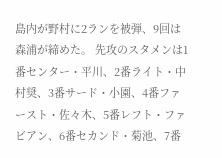島内が野村に2ランを被弾、9回は森浦が締めた。 先攻のスタメンは1番センター・平川、2番ライト・中村奨、3番サード・小園、4番ファースト・佐々木、5番レフト・ファビアン、6番セカンド・菊池、7番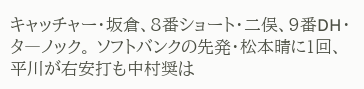キャッチャー・坂倉、8番ショート・二俣、9番DH・タ―ノック。 ソフトバンクの先発・松本晴に1回、平川が右安打も中村奨は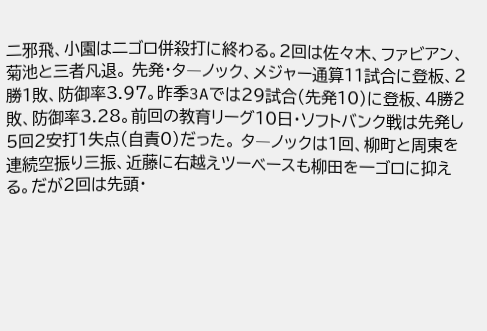二邪飛、小園は二ゴロ併殺打に終わる。2回は佐々木、ファビアン、菊池と三者凡退。 先発・タ―ノック、メジャー通算11試合に登板、2勝1敗、防御率3.97。昨季3Aでは29試合(先発10)に登板、4勝2敗、防御率3.28。前回の教育リーグ10日・ソフトバンク戦は先発し5回2安打1失点(自責0)だった。 タ―ノックは1回、柳町と周東を連続空振り三振、近藤に右越えツーベースも柳田を一ゴロに抑える。だが2回は先頭・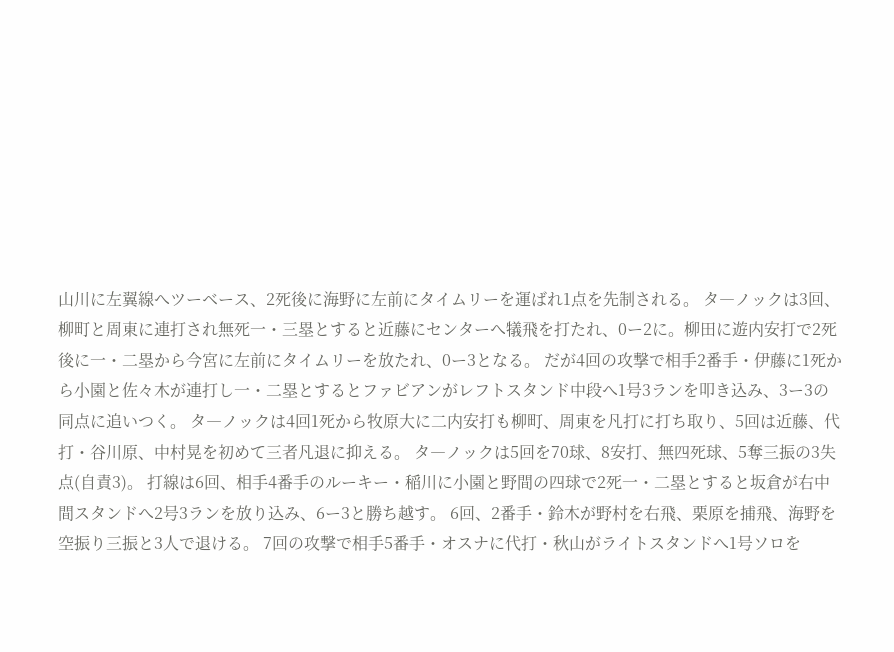山川に左翼線へツーベース、2死後に海野に左前にタイムリーを運ばれ1点を先制される。 タ―ノックは3回、柳町と周東に連打され無死一・三塁とすると近藤にセンターへ犠飛を打たれ、0ー2に。柳田に遊内安打で2死後に一・二塁から今宮に左前にタイムリーを放たれ、0ー3となる。 だが4回の攻撃で相手2番手・伊藤に1死から小園と佐々木が連打し一・二塁とするとファビアンがレフトスタンド中段へ1号3ランを叩き込み、3ー3の同点に追いつく。 タ―ノックは4回1死から牧原大に二内安打も柳町、周東を凡打に打ち取り、5回は近藤、代打・谷川原、中村晃を初めて三者凡退に抑える。 タ―ノックは5回を70球、8安打、無四死球、5奪三振の3失点(自責3)。 打線は6回、相手4番手のルーキー・稲川に小園と野間の四球で2死一・二塁とすると坂倉が右中間スタンドへ2号3ランを放り込み、6ー3と勝ち越す。 6回、2番手・鈴木が野村を右飛、栗原を捕飛、海野を空振り三振と3人で退ける。 7回の攻撃で相手5番手・オスナに代打・秋山がライトスタンドへ1号ソロを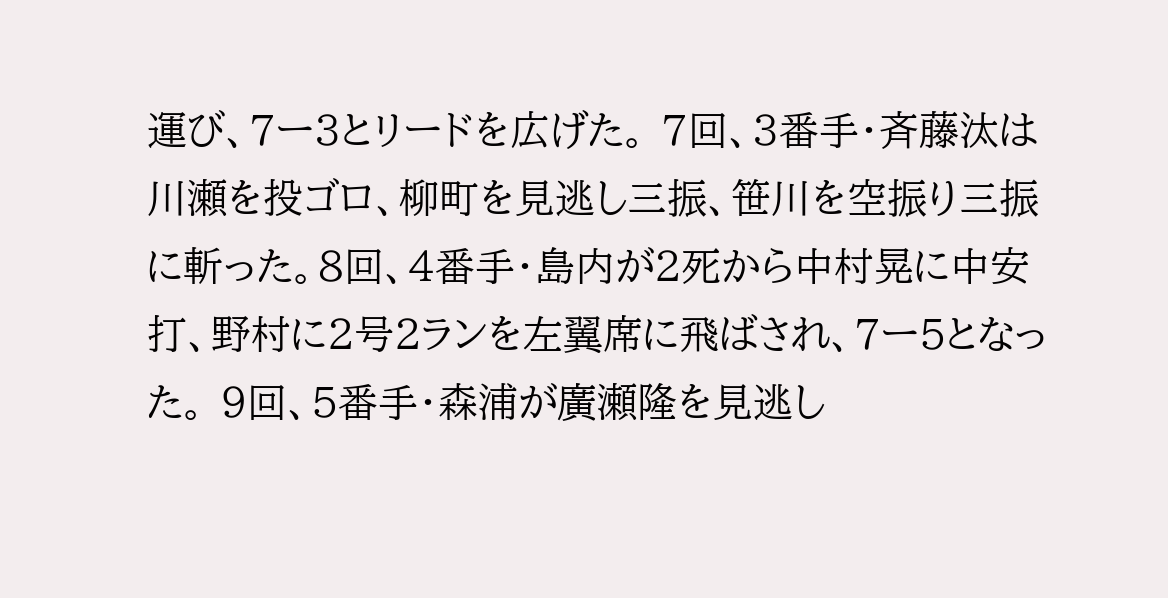運び、7ー3とリードを広げた。 7回、3番手・斉藤汰は川瀬を投ゴロ、柳町を見逃し三振、笹川を空振り三振に斬った。8回、4番手・島内が2死から中村晃に中安打、野村に2号2ランを左翼席に飛ばされ、7ー5となった。 9回、5番手・森浦が廣瀬隆を見逃し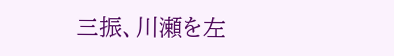三振、川瀬を左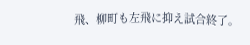飛、柳町も左飛に抑え試合終了。